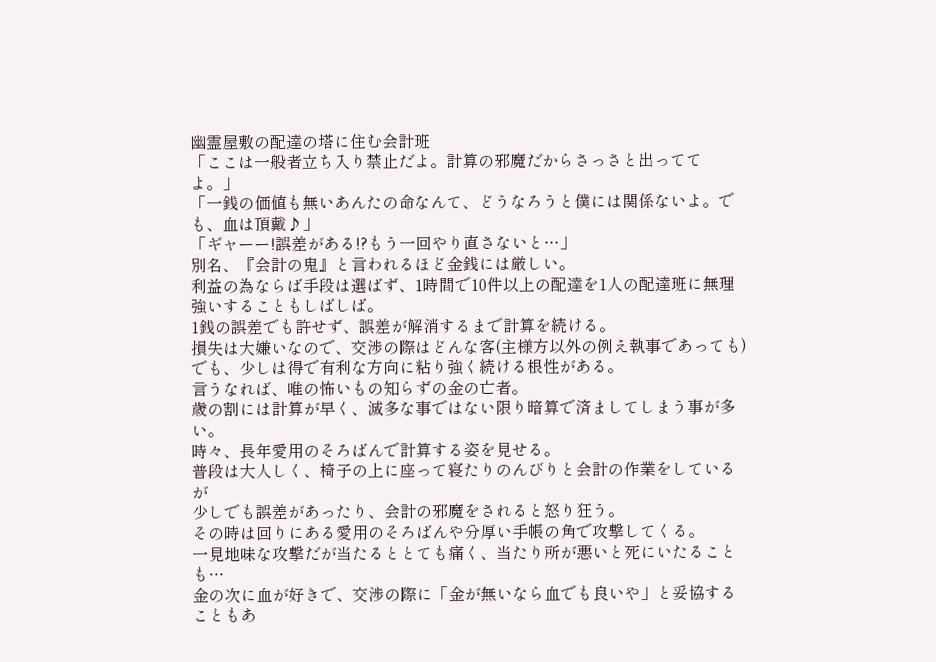幽霊屋敷の配達の塔に住む会計班
「ここは一般者立ち入り禁止だよ。計算の邪魔だからさっさと出っててよ。」
「一銭の価値も無いあんたの命なんて、どうなろうと僕には関係ないよ。でも、血は頂戴♪」
「ギャーー!誤差がある!?もう一回やり直さないと…」
別名、『会計の鬼』と言われるほど金銭には厳しい。
利益の為ならば手段は選ばず、1時間で10件以上の配達を1人の配達班に無理強いすることもしばしば。
1銭の誤差でも許せず、誤差が解消するまで計算を続ける。
損失は大嫌いなので、交渉の際はどんな客(主様方以外の例え執事であっても)でも、少しは得で有利な方向に粘り強く続ける根性がある。
言うなれば、唯の怖いもの知らずの金の亡者。
歳の割には計算が早く、滅多な事ではない限り暗算で済ましてしまう事が多い。
時々、長年愛用のそろばんで計算する姿を見せる。
普段は大人しく、椅子の上に座って寝たりのんびりと会計の作業をしているが
少しでも誤差があったり、会計の邪魔をされると怒り狂う。
その時は回りにある愛用のそろばんや分厚い手帳の角で攻撃してくる。
一見地味な攻撃だが当たるととても痛く、当たり所が悪いと死にいたることも…
金の次に血が好きで、交渉の際に「金が無いなら血でも良いや」と妥協することもあ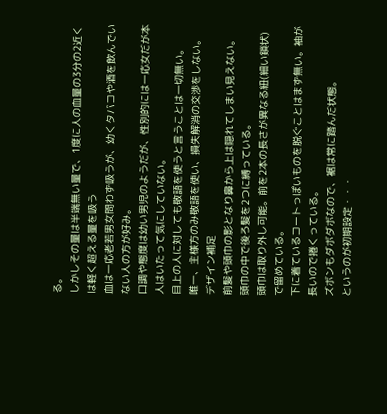る。
しかしその量は半端無い量で、1度に人の血量の3分の2近くは軽く超える量を吸う
血は一応老若男女問わず吸うが、幼くタバコや酒を飲んでいない人の方が好み。
口調や態度は幼い男児のようだが、性別的には一応女だが本人はいたって気にしていない。
目上の人に対しても敬語を使うと言うことは一切無い。
唯一、主様方のみ敬語を使い、損失解消の交渉をしない。
デザイン補足
前髪や頭巾の影となり鼻から上は隠れてしまい見えない。
頭巾の中で後ろ髪を2つに縛っている。
頭巾は取り外し可能。前を2本の長さが異なる紐(細い鎖状)で留めている。
下に着ているコートっぽいものを脱ぐことはまず無い。袖が長いので捲くっている。
ズボンもダボダボなので、裾は常に踏んだ状態。
というのが初期設定・・・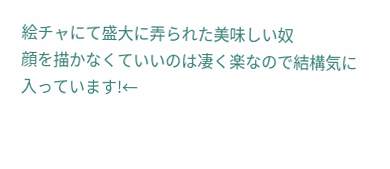絵チャにて盛大に弄られた美味しい奴
顔を描かなくていいのは凄く楽なので結構気に入っています!←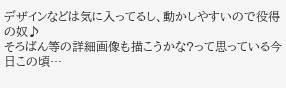デザインなどは気に入ってるし、動かしやすいので役得の奴♪
そろばん等の詳細画像も描こうかな?って思っている今日この頃…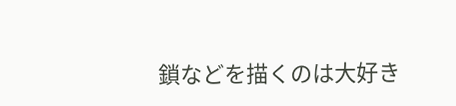鎖などを描くのは大好き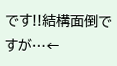です!!結構面倒ですが…←